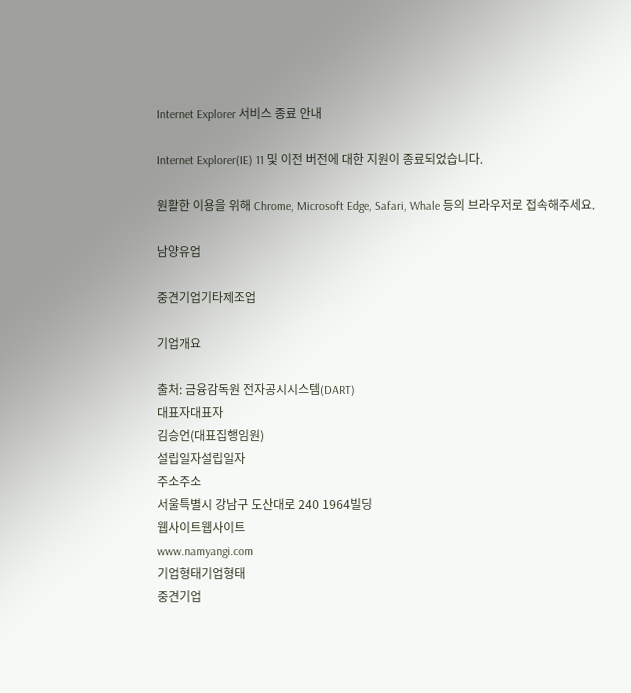Internet Explorer 서비스 종료 안내

Internet Explorer(IE) 11 및 이전 버전에 대한 지원이 종료되었습니다.

원활한 이용을 위해 Chrome, Microsoft Edge, Safari, Whale 등의 브라우저로 접속해주세요.

남양유업

중견기업기타제조업

기업개요

출처: 금융감독원 전자공시시스템(DART)
대표자대표자
김승언(대표집행임원)
설립일자설립일자
주소주소
서울특별시 강남구 도산대로 240 1964빌딩
웹사이트웹사이트
www.namyangi.com
기업형태기업형태
중견기업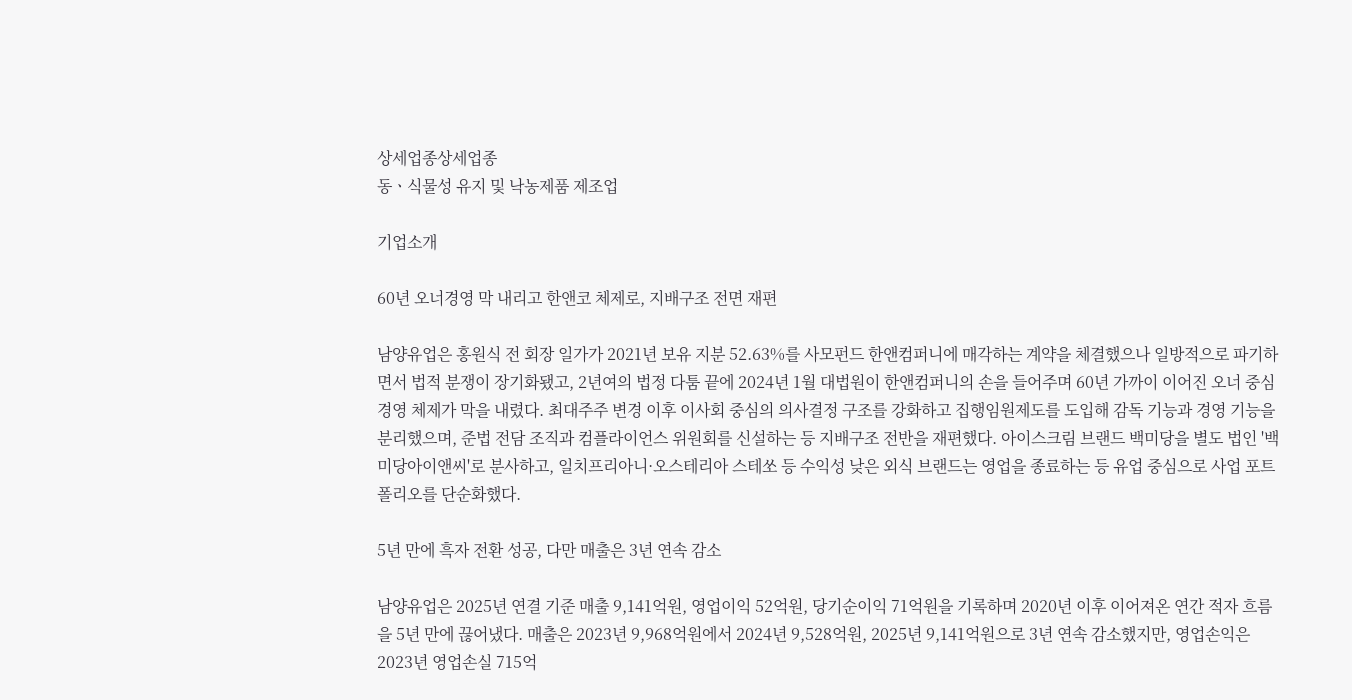상세업종상세업종
동ㆍ식물성 유지 및 낙농제품 제조업

기업소개

60년 오너경영 막 내리고 한앤코 체제로, 지배구조 전면 재편

남양유업은 홍원식 전 회장 일가가 2021년 보유 지분 52.63%를 사모펀드 한앤컴퍼니에 매각하는 계약을 체결했으나 일방적으로 파기하면서 법적 분쟁이 장기화됐고, 2년여의 법정 다툼 끝에 2024년 1월 대법원이 한앤컴퍼니의 손을 들어주며 60년 가까이 이어진 오너 중심 경영 체제가 막을 내렸다. 최대주주 변경 이후 이사회 중심의 의사결정 구조를 강화하고 집행임원제도를 도입해 감독 기능과 경영 기능을 분리했으며, 준법 전담 조직과 컴플라이언스 위원회를 신설하는 등 지배구조 전반을 재편했다. 아이스크림 브랜드 백미당을 별도 법인 '백미당아이앤씨'로 분사하고, 일치프리아니·오스테리아 스테쏘 등 수익성 낮은 외식 브랜드는 영업을 종료하는 등 유업 중심으로 사업 포트폴리오를 단순화했다.

5년 만에 흑자 전환 성공, 다만 매출은 3년 연속 감소

남양유업은 2025년 연결 기준 매출 9,141억원, 영업이익 52억원, 당기순이익 71억원을 기록하며 2020년 이후 이어져온 연간 적자 흐름을 5년 만에 끊어냈다. 매출은 2023년 9,968억원에서 2024년 9,528억원, 2025년 9,141억원으로 3년 연속 감소했지만, 영업손익은 2023년 영업손실 715억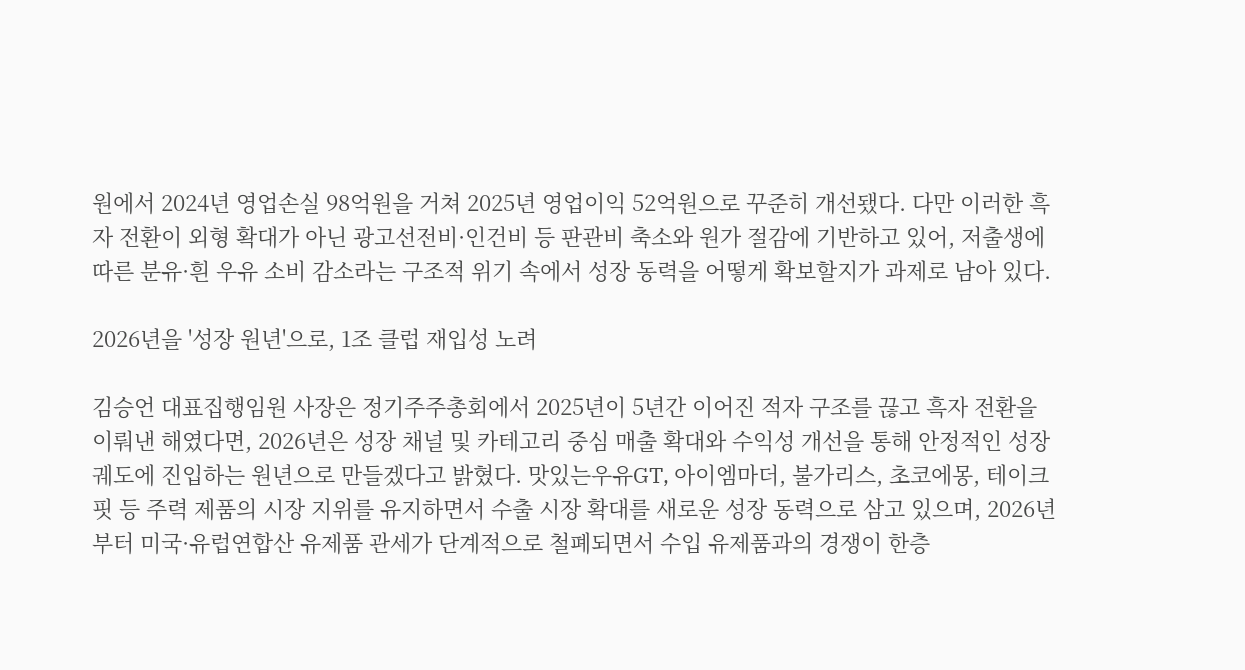원에서 2024년 영업손실 98억원을 거쳐 2025년 영업이익 52억원으로 꾸준히 개선됐다. 다만 이러한 흑자 전환이 외형 확대가 아닌 광고선전비·인건비 등 판관비 축소와 원가 절감에 기반하고 있어, 저출생에 따른 분유·흰 우유 소비 감소라는 구조적 위기 속에서 성장 동력을 어떻게 확보할지가 과제로 남아 있다.

2026년을 '성장 원년'으로, 1조 클럽 재입성 노려

김승언 대표집행임원 사장은 정기주주총회에서 2025년이 5년간 이어진 적자 구조를 끊고 흑자 전환을 이뤄낸 해였다면, 2026년은 성장 채널 및 카테고리 중심 매출 확대와 수익성 개선을 통해 안정적인 성장 궤도에 진입하는 원년으로 만들겠다고 밝혔다. 맛있는우유GT, 아이엠마더, 불가리스, 초코에몽, 테이크핏 등 주력 제품의 시장 지위를 유지하면서 수출 시장 확대를 새로운 성장 동력으로 삼고 있으며, 2026년부터 미국·유럽연합산 유제품 관세가 단계적으로 철폐되면서 수입 유제품과의 경쟁이 한층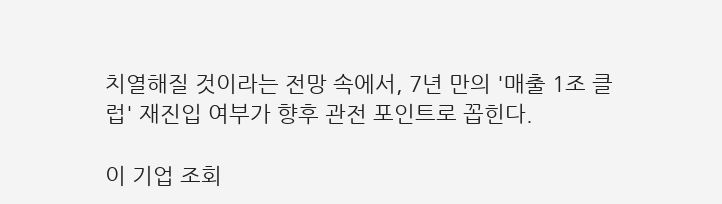치열해질 것이라는 전망 속에서, 7년 만의 '매출 1조 클럽' 재진입 여부가 향후 관전 포인트로 꼽힌다.

이 기업 조회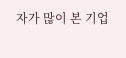자가 많이 본 기업